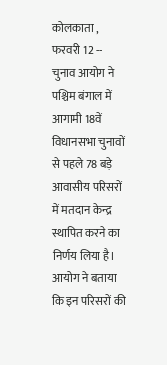कोलकाता , फरवरी 12 -- चुनाव आयोग ने पश्चिम बंगाल में आगामी 18वें विधानसभा चुनावों से पहले 78 बड़े आवासीय परिसरों में मतदान केन्द्र स्थापित करने का निर्णय लिया है।
आयोग ने बताया कि इन परिसरों की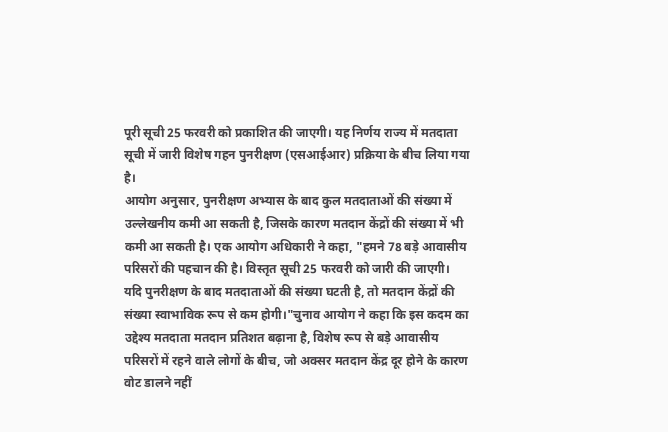पूरी सूची 25 फरवरी को प्रकाशित की जाएगी। यह निर्णय राज्य में मतदाता सूची में जारी विशेष गहन पुनरीक्षण (एसआईआर) प्रक्रिया के बीच लिया गया है।
आयोग अनुसार, पुनरीक्षण अभ्यास के बाद कुल मतदाताओं की संख्या में उल्लेखनीय कमी आ सकती है, जिसके कारण मतदान केंद्रों की संख्या में भी कमी आ सकती है। एक आयोग अधिकारी ने कहा, "हमने 78 बड़े आवासीय परिसरों की पहचान की है। विस्तृत सूची 25 फरवरी को जारी की जाएगी। यदि पुनरीक्षण के बाद मतदाताओं की संख्या घटती है, तो मतदान केंद्रों की संख्या स्वाभाविक रूप से कम होगी।"चुनाव आयोग ने कहा कि इस कदम का उद्देश्य मतदाता मतदान प्रतिशत बढ़ाना है, विशेष रूप से बड़े आवासीय परिसरों में रहने वाले लोगों के बीच, जो अक्सर मतदान केंद्र दूर होने के कारण वोट डालने नहीं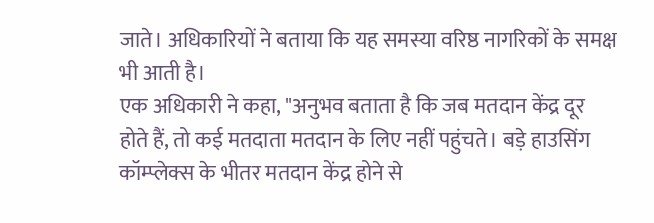जाते। अधिकारियों ने बताया कि यह समस्या वरिष्ठ नागरिकों के समक्ष भी आती है।
एक अधिकारी ने कहा, "अनुभव बताता है कि जब मतदान केंद्र दूर होते हैं, तो कई मतदाता मतदान के लिए नहीं पहुंचते। बड़े हाउसिंग कॉम्प्लेक्स के भीतर मतदान केंद्र होने से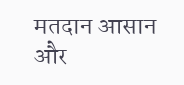मतदान आसान और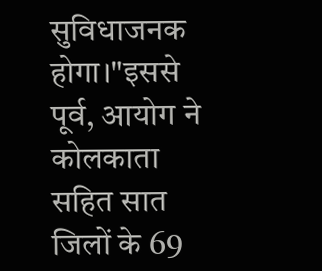सुविधाजनक होगा।"इससे पूर्व, आयोग ने कोलकाता सहित सात जिलों के 69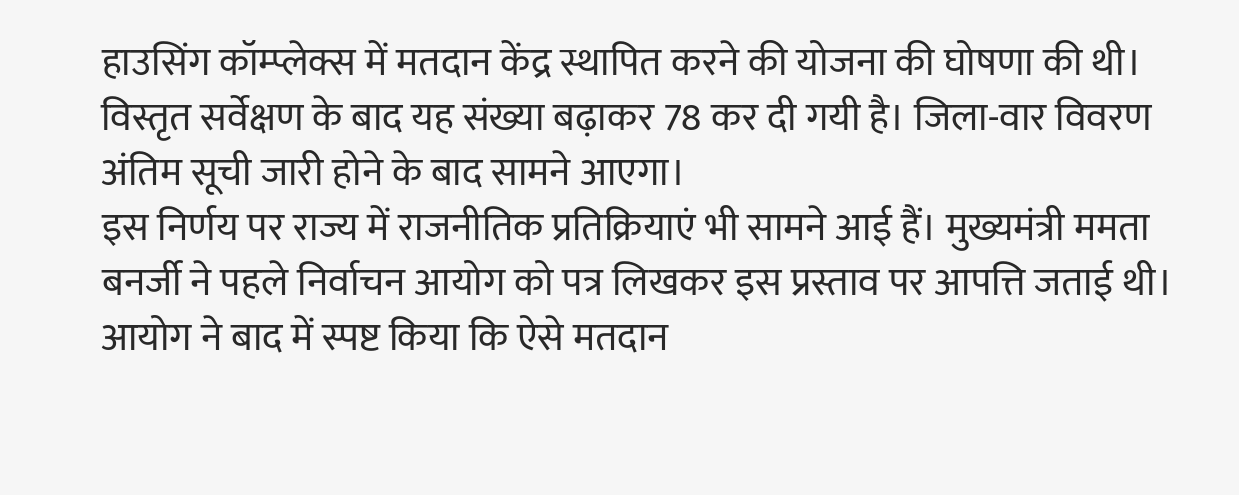हाउसिंग कॉम्प्लेक्स में मतदान केंद्र स्थापित करने की योजना की घोषणा की थी। विस्तृत सर्वेक्षण के बाद यह संख्या बढ़ाकर 78 कर दी गयी है। जिला-वार विवरण अंतिम सूची जारी होने के बाद सामने आएगा।
इस निर्णय पर राज्य में राजनीतिक प्रतिक्रियाएं भी सामने आई हैं। मुख्यमंत्री ममता बनर्जी ने पहले निर्वाचन आयोग को पत्र लिखकर इस प्रस्ताव पर आपत्ति जताई थी। आयोग ने बाद में स्पष्ट किया कि ऐसे मतदान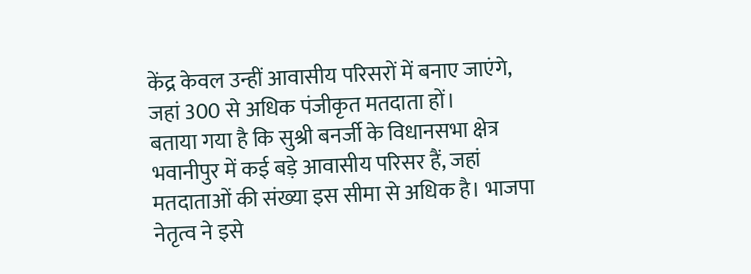केंद्र केवल उन्हीं आवासीय परिसरों में बनाए जाएंगे, जहां 300 से अधिक पंजीकृत मतदाता हों।
बताया गया है कि सुश्री बनर्जी के विधानसभा क्षेत्र भवानीपुर में कई बड़े आवासीय परिसर हैं, जहां मतदाताओं की संख्या इस सीमा से अधिक है। भाजपा नेतृत्व ने इसे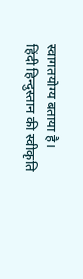स्वागतयोग्य बताया है।
हिंदी हिन्दुस्तान की स्वीकृति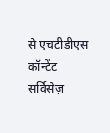से एचटीडीएस कॉन्टेंट सर्विसेज़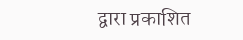द्वारा प्रकाशित